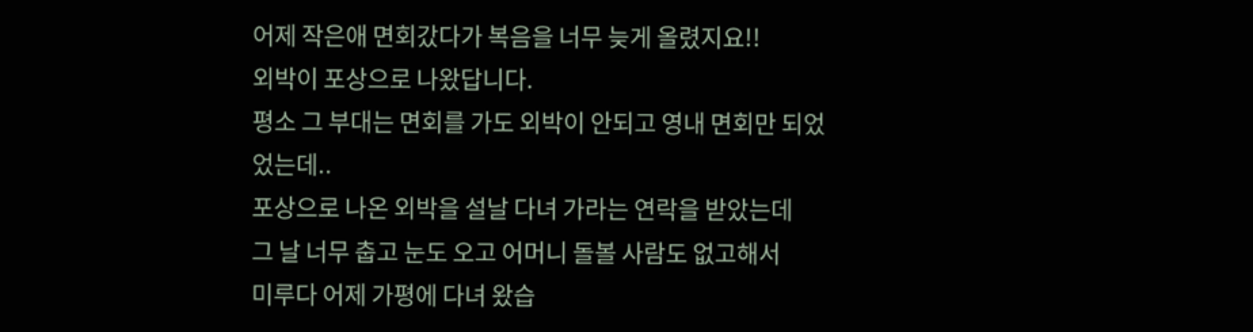어제 작은애 면회갔다가 복음을 너무 늦게 올렸지요!!
외박이 포상으로 나왔답니다.
평소 그 부대는 면회를 가도 외박이 안되고 영내 면회만 되었었는데..
포상으로 나온 외박을 설날 다녀 가라는 연락을 받았는데
그 날 너무 춥고 눈도 오고 어머니 돌볼 사람도 없고해서
미루다 어제 가평에 다녀 왔습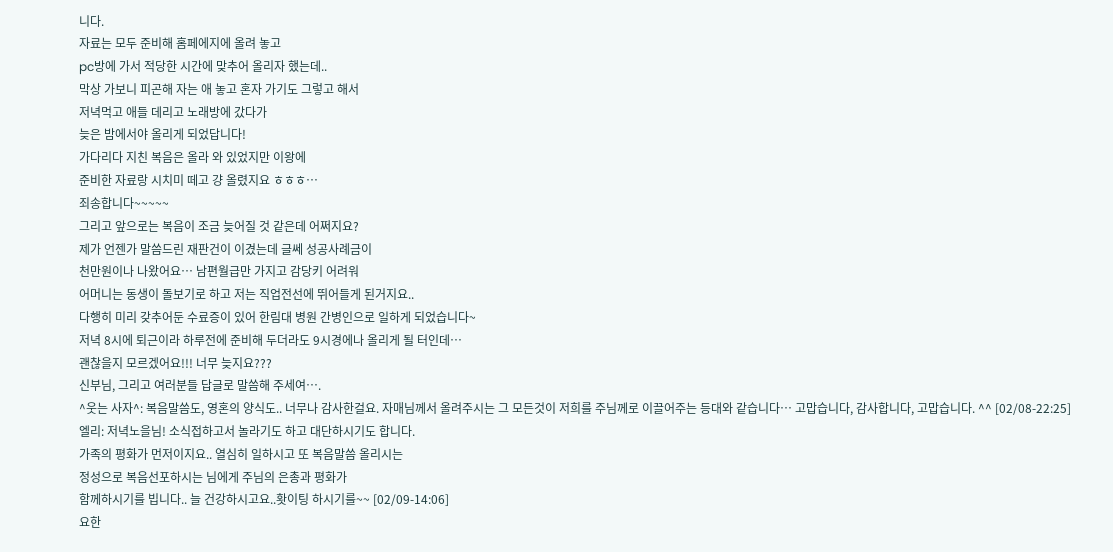니다.
자료는 모두 준비해 홈페에지에 올려 놓고
pc방에 가서 적당한 시간에 맞추어 올리자 했는데..
막상 가보니 피곤해 자는 애 놓고 혼자 가기도 그렇고 해서
저녁먹고 애들 데리고 노래방에 갔다가
늦은 밤에서야 올리게 되었답니다!
가다리다 지친 복음은 올라 와 있었지만 이왕에
준비한 자료랑 시치미 떼고 걍 올렸지요 ㅎㅎㅎ…
죄송합니다~~~~~
그리고 앞으로는 복음이 조금 늦어질 것 같은데 어쩌지요?
제가 언젠가 말씀드린 재판건이 이겼는데 글쎄 성공사례금이
천만원이나 나왔어요… 남편월급만 가지고 감당키 어려워
어머니는 동생이 돌보기로 하고 저는 직업전선에 뛰어들게 된거지요..
다행히 미리 갖추어둔 수료증이 있어 한림대 병원 간병인으로 일하게 되었습니다~
저녁 8시에 퇴근이라 하루전에 준비해 두더라도 9시경에나 올리게 될 터인데…
괜찮을지 모르겠어요!!! 너무 늦지요???
신부님, 그리고 여러분들 답글로 말씀해 주세여….
^웃는 사자^: 복음말씀도, 영혼의 양식도.. 너무나 감사한걸요. 자매님께서 올려주시는 그 모든것이 저희를 주님께로 이끌어주는 등대와 같습니다… 고맙습니다, 감사합니다, 고맙습니다. ^^ [02/08-22:25]
엘리: 저녁노을님! 소식접하고서 놀라기도 하고 대단하시기도 합니다.
가족의 평화가 먼저이지요.. 열심히 일하시고 또 복음말씀 올리시는
정성으로 복음선포하시는 님에게 주님의 은총과 평화가
함께하시기를 빕니다.. 늘 건강하시고요..홧이팅 하시기를~~ [02/09-14:06]
요한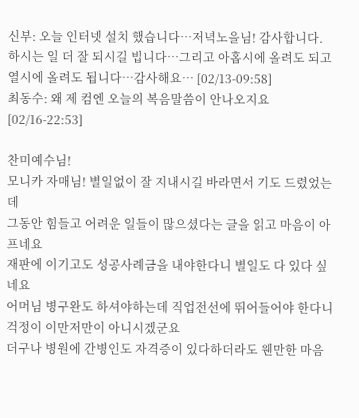신부: 오늘 인터넷 설치 했습니다…저녁노을님! 감사합니다. 하시는 일 더 잘 되시길 빕니다…그리고 아홉시에 올려도 되고 열시에 올려도 됩니다…감사해요… [02/13-09:58]
최동수: 왜 제 컴엔 오늘의 복음말씀이 안나오지요 [02/16-22:53]

찬미예수님!
모니카 자매님! 별일없이 잘 지내시길 바라면서 기도 드렸었는데
그동안 힘들고 어려운 일들이 많으셨다는 글을 읽고 마음이 아프네요
재판에 이기고도 성공사례금을 내야한다니 별일도 다 있다 싶네요
어머님 병구완도 하셔야하는데 직업전선에 뛰어들어야 한다니
걱정이 이만저만이 아니시겠군요
더구나 병원에 간병인도 자격증이 있다하더라도 웬만한 마음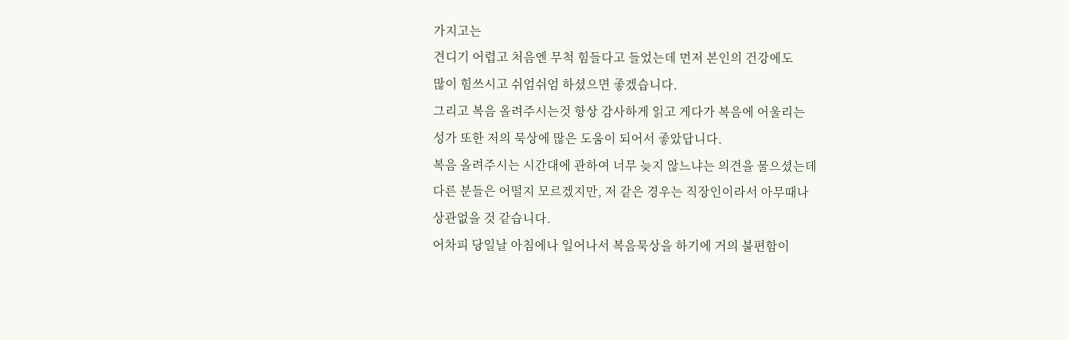가지고는
견디기 어렵고 처음엔 무척 힘들다고 들었는데 먼저 본인의 건강에도
많이 힘쓰시고 쉬엄쉬엄 하셨으면 좋겠습니다.
그리고 복음 올려주시는것 항상 감사하게 읽고 게다가 복음에 어울리는
성가 또한 저의 묵상에 많은 도움이 되어서 좋았답니다.
복음 올려주시는 시간대에 관하여 너무 늦지 않느냐는 의견을 물으셨는데
다른 분들은 어떨지 모르겠지만, 저 같은 경우는 직장인이라서 아무때나
상관없을 것 같습니다.
어차피 당일날 아침에나 일어나서 복음묵상을 하기에 거의 불편함이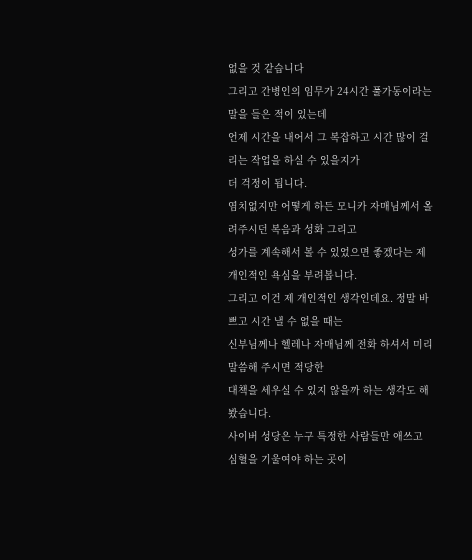없을 것 같습니다
그리고 간병인의 임무가 24시간 풀가동이라는 말을 들은 적이 있는데
언제 시간을 내어서 그 복잡하고 시간 많이 걸리는 작업을 하실 수 있을지가
더 걱정이 됩니다.
염치없지만 어떻게 하든 모니카 자매님께서 올려주시던 복음과 성화 그리고
성가를 계속해서 볼 수 있었으면 좋겠다는 제 개인적인 욕심을 부려봅니다.
그리고 이건 제 개인적인 생각인데요. 정말 바쁘고 시간 낼 수 없을 때는
신부님께나 헬레나 자매님께 전화 하셔서 미리 말씀해 주시면 적당한
대책을 세우실 수 있지 않을까 하는 생각도 해봤습니다.
사이버 성당은 누구 특정한 사람들만 애쓰고 심혈을 기울여야 하는 곳이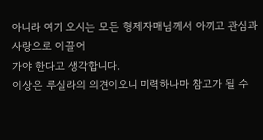아니라 여기 오시는 모든 형제자매님께서 아끼고 관심과 사랑으로 이끌어
가야 한다고 생각합니다.
이상은 루실라의 의견이오니 미력하나마 참고가 될 수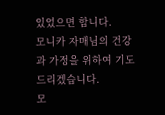있었으면 합니다.
모니카 자매님의 건강과 가정을 위하여 기도드리겠습니다.
모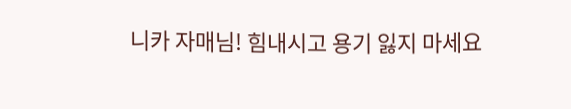니카 자매님! 힘내시고 용기 잃지 마세요